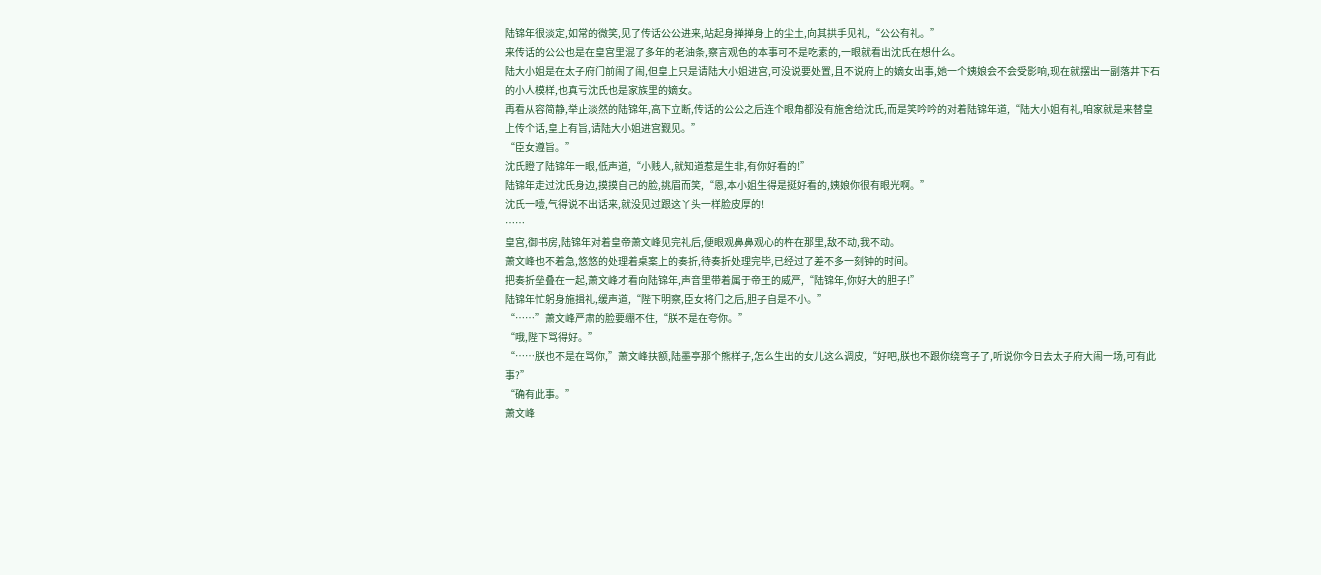陆锦年很淡定,如常的微笑,见了传话公公进来,站起身掸掸身上的尘土,向其拱手见礼,“公公有礼。”
来传话的公公也是在皇宫里混了多年的老油条,察言观色的本事可不是吃素的,一眼就看出沈氏在想什么。
陆大小姐是在太子府门前闹了闹,但皇上只是请陆大小姐进宫,可没说要处置,且不说府上的嫡女出事,她一个姨娘会不会受影响,现在就摆出一副落井下石的小人模样,也真亏沈氏也是家族里的嫡女。
再看从容简静,举止淡然的陆锦年,高下立断,传话的公公之后连个眼角都没有施舍给沈氏,而是笑吟吟的对着陆锦年道,“陆大小姐有礼,咱家就是来替皇上传个话,皇上有旨,请陆大小姐进宫觐见。”
“臣女遵旨。”
沈氏瞪了陆锦年一眼,低声道,“小贱人,就知道惹是生非,有你好看的!”
陆锦年走过沈氏身边,摸摸自己的脸,挑眉而笑,“恩,本小姐生得是挺好看的,姨娘你很有眼光啊。”
沈氏一噎,气得说不出话来,就没见过跟这丫头一样脸皮厚的!
……
皇宫,御书房,陆锦年对着皇帝萧文峰见完礼后,便眼观鼻鼻观心的杵在那里,敌不动,我不动。
萧文峰也不着急,悠悠的处理着桌案上的奏折,待奏折处理完毕,已经过了差不多一刻钟的时间。
把奏折垒叠在一起,萧文峰才看向陆锦年,声音里带着属于帝王的威严,“陆锦年,你好大的胆子!”
陆锦年忙躬身施揖礼,缓声道,“陛下明察,臣女将门之后,胆子自是不小。”
“……”萧文峰严肃的脸要绷不住,“朕不是在夸你。”
“哦,陛下骂得好。”
“……朕也不是在骂你,”萧文峰扶额,陆墨亭那个熊样子,怎么生出的女儿这么调皮,“好吧,朕也不跟你绕弯子了,听说你今日去太子府大闹一场,可有此事?”
“确有此事。”
萧文峰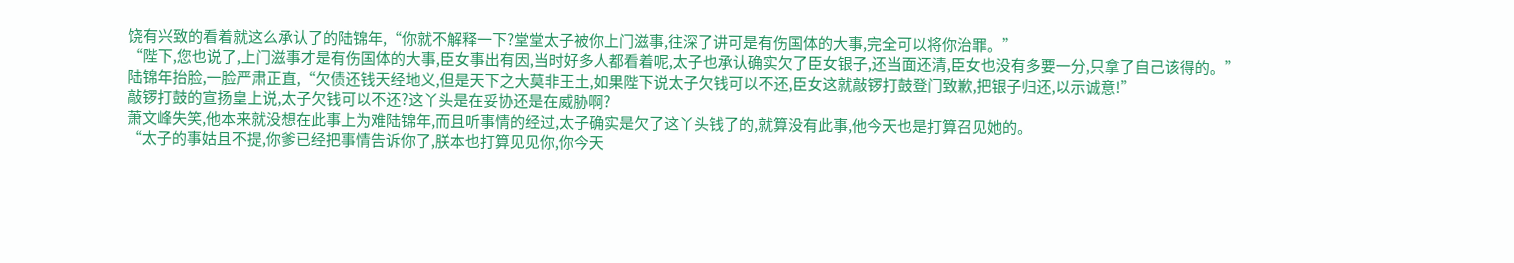饶有兴致的看着就这么承认了的陆锦年,“你就不解释一下?堂堂太子被你上门滋事,往深了讲可是有伤国体的大事,完全可以将你治罪。”
“陛下,您也说了,上门滋事才是有伤国体的大事,臣女事出有因,当时好多人都看着呢,太子也承认确实欠了臣女银子,还当面还清,臣女也没有多要一分,只拿了自己该得的。”
陆锦年抬脸,一脸严肃正直,“欠债还钱天经地义,但是天下之大莫非王土,如果陛下说太子欠钱可以不还,臣女这就敲锣打鼓登门致歉,把银子归还,以示诚意!”
敲锣打鼓的宣扬皇上说,太子欠钱可以不还?这丫头是在妥协还是在威胁啊?
萧文峰失笑,他本来就没想在此事上为难陆锦年,而且听事情的经过,太子确实是欠了这丫头钱了的,就算没有此事,他今天也是打算召见她的。
“太子的事姑且不提,你爹已经把事情告诉你了,朕本也打算见见你,你今天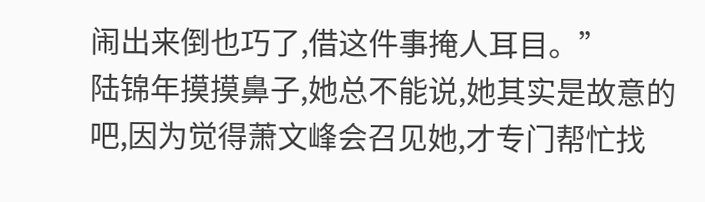闹出来倒也巧了,借这件事掩人耳目。”
陆锦年摸摸鼻子,她总不能说,她其实是故意的吧,因为觉得萧文峰会召见她,才专门帮忙找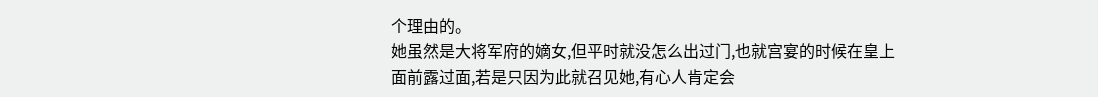个理由的。
她虽然是大将军府的嫡女,但平时就没怎么出过门,也就宫宴的时候在皇上面前露过面,若是只因为此就召见她,有心人肯定会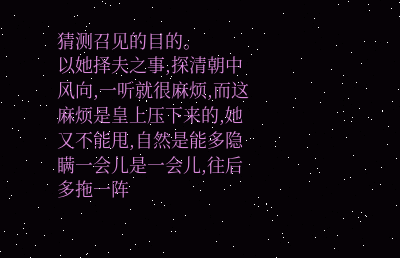猜测召见的目的。
以她择夫之事,探清朝中风向,一听就很麻烦,而这麻烦是皇上压下来的,她又不能甩,自然是能多隐瞒一会儿是一会儿,往后多拖一阵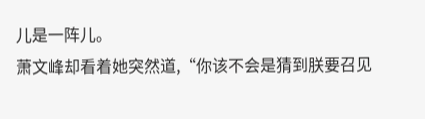儿是一阵儿。
萧文峰却看着她突然道,“你该不会是猜到朕要召见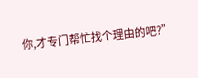你,才专门帮忙找个理由的吧?”